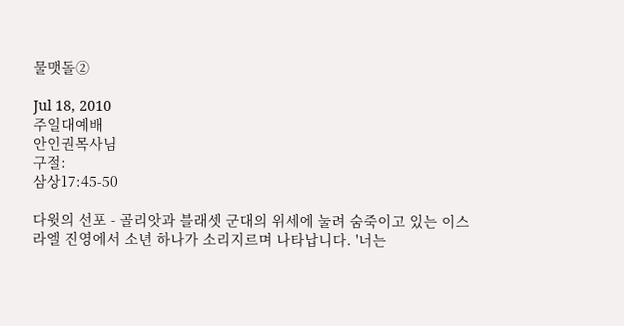물맷돌②

Jul 18, 2010
주일대예배
안인권목사님
구절:
삼상17:45-50

다윗의 선포 - 골리앗과 블래셋 군대의 위세에 눌려 숨죽이고 있는 이스라엘 진영에서 소년 하나가 소리지르며 나타납니다. '너는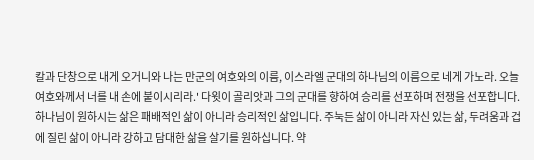칼과 단창으로 내게 오거니와 나는 만군의 여호와의 이름, 이스라엘 군대의 하나님의 이름으로 네게 가노라. 오늘 여호와께서 너를 내 손에 붙이시리라.' 다윗이 골리앗과 그의 군대를 향하여 승리를 선포하며 전쟁을 선포합니다. 하나님이 원하시는 삶은 패배적인 삶이 아니라 승리적인 삶입니다. 주눅든 삶이 아니라 자신 있는 삶, 두려움과 겁에 질린 삶이 아니라 강하고 담대한 삶을 살기를 원하십니다. 약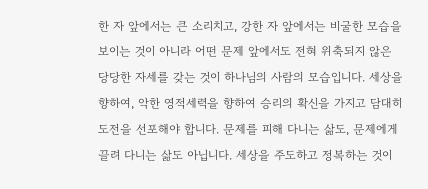한 자 앞에서는 큰 소리치고, 강한 자 앞에서는 비굴한 모습을 보이는 것이 아니라 어떤 문제 앞에서도 전혀 위축되지 않은 당당한 자세를 갖는 것이 하나님의 사람의 모습입니다. 세상을 향하여, 악한 영적세력을 향하여 승리의 확신을 가지고 담대히 도전을 선포해야 합니다. 문제를 피해 다니는 삶도, 문제에게 끌려 다니는 삶도 아닙니다. 세상을 주도하고 정복하는 것이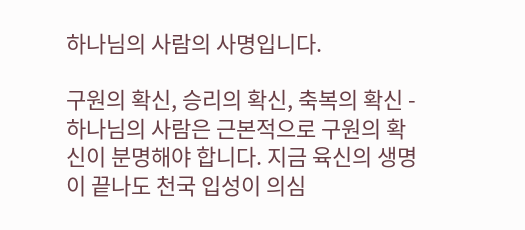하나님의 사람의 사명입니다.

구원의 확신, 승리의 확신, 축복의 확신 - 하나님의 사람은 근본적으로 구원의 확신이 분명해야 합니다. 지금 육신의 생명이 끝나도 천국 입성이 의심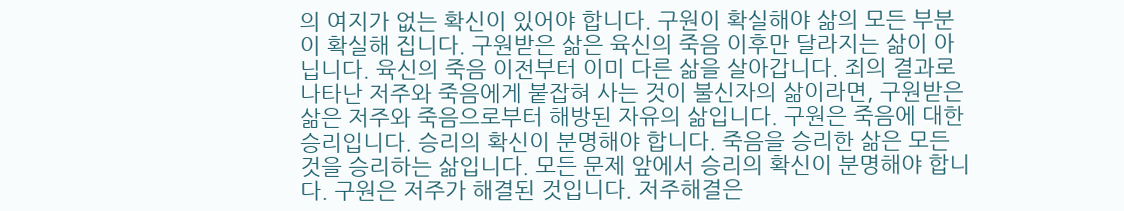의 여지가 없는 확신이 있어야 합니다. 구원이 확실해야 삶의 모든 부분이 확실해 집니다. 구원받은 삶은 육신의 죽음 이후만 달라지는 삶이 아닙니다. 육신의 죽음 이전부터 이미 다른 삶을 살아갑니다. 죄의 결과로 나타난 저주와 죽음에게 붙잡혀 사는 것이 불신자의 삶이라면, 구원받은 삶은 저주와 죽음으로부터 해방된 자유의 삶입니다. 구원은 죽음에 대한 승리입니다. 승리의 확신이 분명해야 합니다. 죽음을 승리한 삶은 모든 것을 승리하는 삶입니다. 모든 문제 앞에서 승리의 확신이 분명해야 합니다. 구원은 저주가 해결된 것입니다. 저주해결은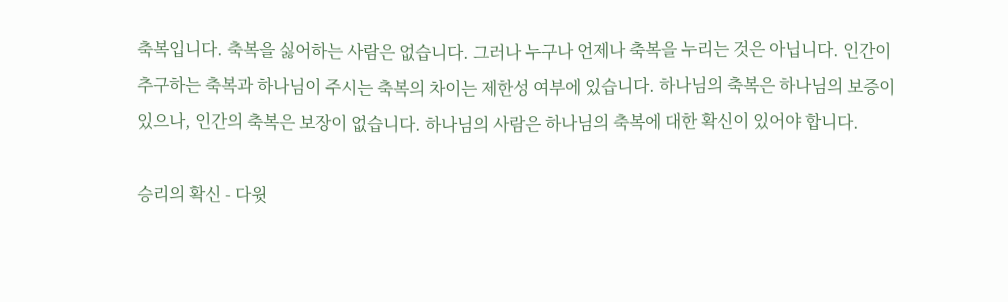축복입니다. 축복을 싫어하는 사람은 없습니다. 그러나 누구나 언제나 축복을 누리는 것은 아닙니다. 인간이 추구하는 축복과 하나님이 주시는 축복의 차이는 제한성 여부에 있습니다. 하나님의 축복은 하나님의 보증이 있으나, 인간의 축복은 보장이 없습니다. 하나님의 사람은 하나님의 축복에 대한 확신이 있어야 합니다.

승리의 확신 - 다윗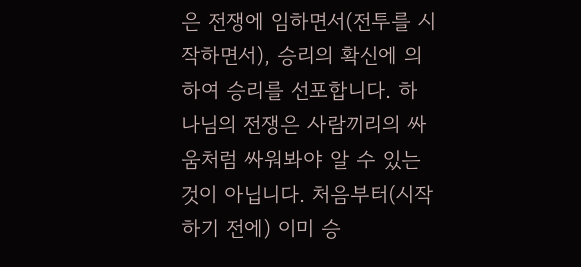은 전쟁에 임하면서(전투를 시작하면서), 승리의 확신에 의하여 승리를 선포합니다. 하나님의 전쟁은 사람끼리의 싸움처럼 싸워봐야 알 수 있는 것이 아닙니다. 처음부터(시작하기 전에) 이미 승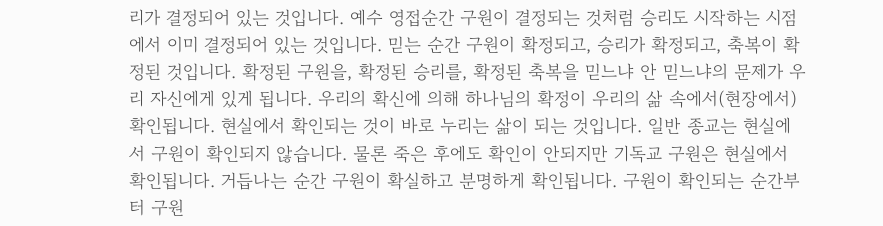리가 결정되어 있는 것입니다. 예수 영접순간 구원이 결정되는 것처럼 승리도 시작하는 시점에서 이미 결정되어 있는 것입니다. 믿는 순간 구원이 확정되고, 승리가 확정되고, 축복이 확정된 것입니다. 확정된 구원을, 확정된 승리를, 확정된 축복을 믿느냐 안 믿느냐의 문제가 우리 자신에게 있게 됩니다. 우리의 확신에 의해 하나님의 확정이 우리의 삶 속에서(현장에서)확인됩니다. 현실에서 확인되는 것이 바로 누리는 삶이 되는 것입니다. 일반 종교는 현실에서 구원이 확인되지 않습니다. 물론 죽은 후에도 확인이 안되지만 기독교 구원은 현실에서 확인됩니다. 거듭나는 순간 구원이 확실하고 분명하게 확인됩니다. 구원이 확인되는 순간부터 구원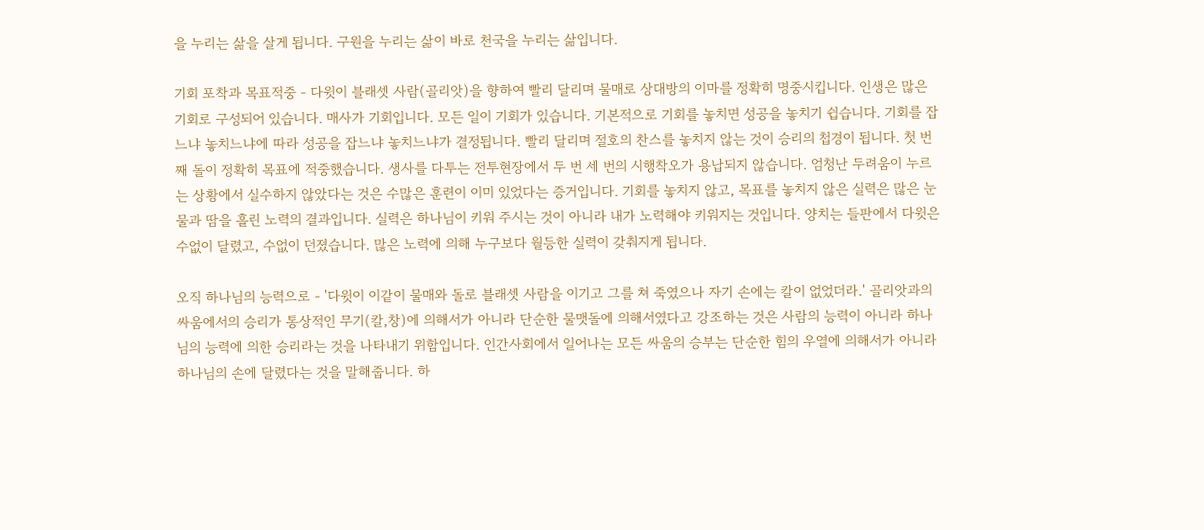을 누리는 삶을 살게 됩니다. 구원을 누리는 삶이 바로 천국을 누리는 삶입니다.

기회 포착과 목표적중 - 다윗이 블래셋 사람(골리앗)을 향하여 빨리 달리며 물매로 상대방의 이마를 정확히 명중시킵니다. 인생은 많은 기회로 구성되어 있습니다. 매사가 기회입니다. 모든 일이 기회가 있습니다. 기본적으로 기회를 놓치면 성공을 놓치기 쉽습니다. 기회를 잡느냐 놓치느냐에 따라 성공을 잡느냐 놓치느냐가 결정됩니다. 빨리 달리며 절호의 찬스를 놓치지 않는 것이 승리의 첩경이 됩니다. 첫 번째 돌이 정확히 목표에 적중했습니다. 생사를 다투는 전투현장에서 두 번 세 번의 시행착오가 용납되지 않습니다. 엄청난 두려움이 누르는 상황에서 실수하지 않았다는 것은 수많은 훈련이 이미 있었다는 증거입니다. 기회를 놓치지 않고, 목표를 놓치지 않은 실력은 많은 눈물과 땀을 흘린 노력의 결과입니다. 실력은 하나님이 키워 주시는 것이 아니라 내가 노력해야 키워지는 것입니다. 양치는 들판에서 다윗은 수없이 달렸고, 수없이 던졌습니다. 많은 노력에 의해 누구보다 월등한 실력이 갖춰지게 됩니다.

오직 하나님의 능력으로 - '다윗이 이같이 물매와 돌로 블래셋 사람을 이기고 그를 쳐 죽였으나 자기 손에는 칼이 없었더라.' 골리앗과의 싸움에서의 승리가 통상적인 무기(칼,창)에 의해서가 아니라 단순한 물맷돌에 의해서였다고 강조하는 것은 사람의 능력이 아니라 하나님의 능력에 의한 승리라는 것을 나타내기 위함입니다. 인간사회에서 일어나는 모든 싸움의 승부는 단순한 힘의 우열에 의해서가 아니라 하나님의 손에 달렸다는 것을 말해줍니다. 하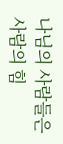나님의 사람들은 사람의 힘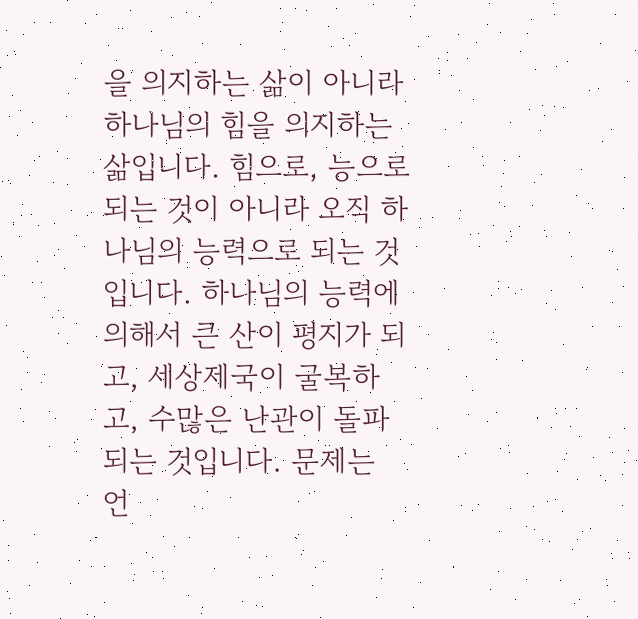을 의지하는 삶이 아니라 하나님의 힘을 의지하는 삶입니다. 힘으로, 능으로 되는 것이 아니라 오직 하나님의 능력으로 되는 것입니다. 하나님의 능력에 의해서 큰 산이 평지가 되고, 세상제국이 굴복하고, 수많은 난관이 돌파되는 것입니다. 문제는 언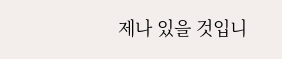제나 있을 것입니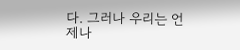다. 그러나 우리는 언제나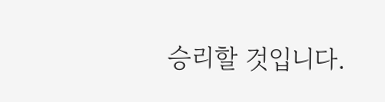승리할 것입니다.